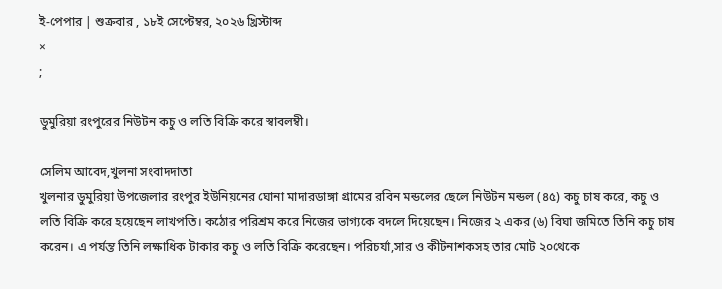ই-পেপার | শুক্রবার , ১৮ই সেপ্টেম্বর, ২০২৬ খ্রিস্টাব্দ
×
;

ডুমুরিয়া রংপুরের নিউটন কচু ও লতি বিক্রি করে স্বাবলম্বী।

সেলিম আবেদ,খুলনা সংবাদদাতা
খুলনার ডুমুরিয়া উপজেলার রংপুর ইউনিয়নের ঘোনা মাদারডাঙ্গা গ্রামের রবিন মন্ডলের ছেলে নিউটন মন্ডল (৪৫) কচু চাষ করে, কচু ও লতি বিক্রি করে হয়েছেন লাখপতি। কঠোর পরিশ্রম করে নিজের ভাগ্যকে বদলে দিয়েছেন। নিজের ২ একর (৬) বিঘা জমিতে তিনি কচু চাষ করেন। এ পর্যন্ত তিনি লক্ষাধিক টাকার কচু ও লতি বিক্রি করেছেন। পরিচর্যা,সার ও কীটনাশকসহ তার মোট ২০থেকে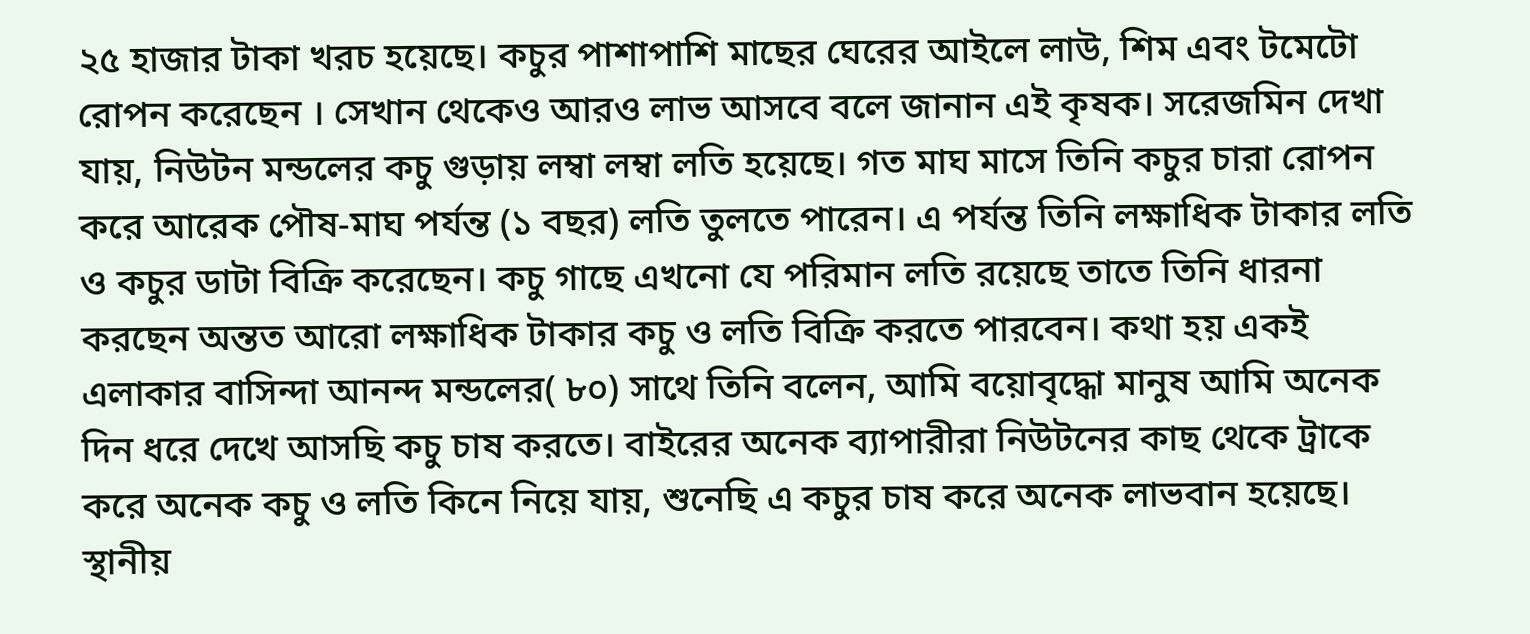২৫ হাজার টাকা খরচ হয়েছে। কচুর পাশাপাশি মাছের ঘেরের আইলে লাউ, শিম এবং টমেটো রোপন করেছেন । সেখান থেকেও আরও লাভ আসবে বলে জানান এই কৃষক। সরেজমিন দেখা যায়, নিউটন মন্ডলের কচু গুড়ায় লম্বা লম্বা লতি হয়েছে। গত মাঘ মাসে তিনি কচুর চারা রোপন করে আরেক পৌষ-মাঘ পর্যন্ত (১ বছর) লতি তুলতে পারেন। এ পর্যন্ত তিনি লক্ষাধিক টাকার লতি ও কচুর ডাটা বিক্রি করেছেন। কচু গাছে এখনো যে পরিমান লতি রয়েছে তাতে তিনি ধারনা করছেন অন্তত আরো লক্ষাধিক টাকার কচু ও লতি বিক্রি করতে পারবেন। কথা হয় একই এলাকার বাসিন্দা আনন্দ মন্ডলের( ৮০) সাথে তিনি বলেন, আমি বয়োবৃদ্ধো মানুষ আমি অনেক দিন ধরে দেখে আসছি কচু চাষ করতে। বাইরের অনেক ব্যাপারীরা নিউটনের কাছ থেকে ট্রাকে করে অনেক কচু ও লতি কিনে নিয়ে যায়, শুনেছি এ কচুর চাষ করে অনেক লাভবান হয়েছে। স্থানীয়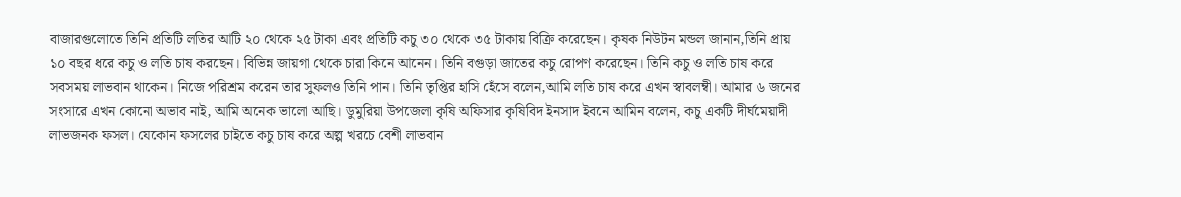বাজারগুলোতে তিনি প্রতিটি লতির আটি ২০ থেকে ২৫ টাকা এবং প্রতিটি কচু ৩০ থেকে ৩৫ টাকায় বিক্রি করেছেন। কৃষক নিউটন মন্ডল জানান,তিনি প্রায় ১০ বছর ধরে কচু ও লতি চাষ করছেন। বিভিন্ন জায়গা থেকে চারা কিনে আনেন। তিনি বগুড়া জাতের কচু রোপণ করেছেন। তিনি কচু ও লতি চাষ করে সবসময় লাভবান থাকেন। নিজে পরিশ্রম করেন তার সুফলও তিনি পান। তিনি তৃপ্তির হাসি হেঁসে বলেন,আমি লতি চাষ করে এখন স্বাবলম্বী। আমার ৬ জনের সংসারে এখন কোনো অভাব নাই, আমি অনেক ভালো আছি। ডুমুরিয়া উপজেলা কৃষি অফিসার কৃষিবিদ ইনসাদ ইবনে আমিন বলেন, কচু একটি দীর্ঘমেয়াদী লাভজনক ফসল। যেকোন ফসলের চাইতে কচু চাষ করে অল্প খরচে বেশী লাভবান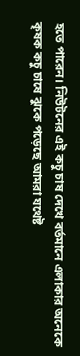হতে পারেন। নিউটনের এই কচু চাষ দেখে বর্তমানে এলাকার অনেকে কৃষক কচু চাষে ঝুকে পড়েছে আমরা যথেষ্ট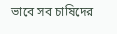ভাবে সব চাষিদের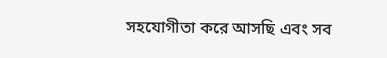সহযোগীতা করে আসছি এবং সব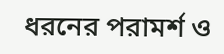ধরনের পরামর্শ ও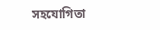সহযোগিতা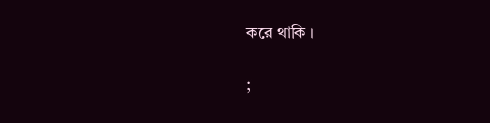করে থাকি ।

;